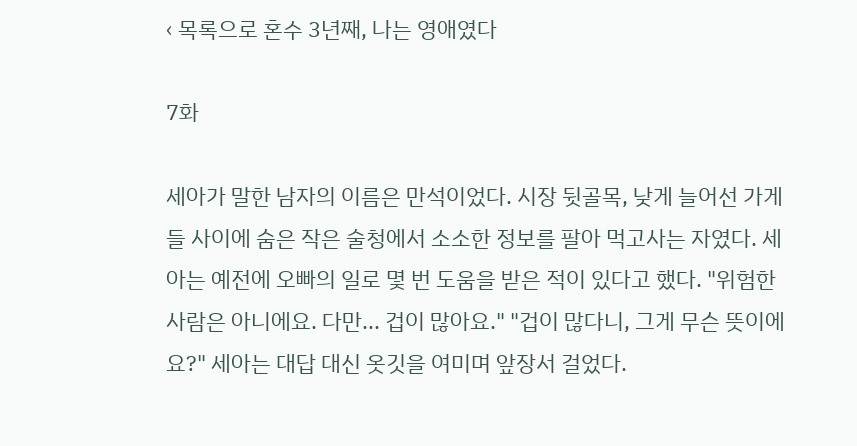‹ 목록으로 혼수 3년째, 나는 영애였다

7화

세아가 말한 남자의 이름은 만석이었다. 시장 뒷골목, 낮게 늘어선 가게들 사이에 숨은 작은 술청에서 소소한 정보를 팔아 먹고사는 자였다. 세아는 예전에 오빠의 일로 몇 번 도움을 받은 적이 있다고 했다. "위험한 사람은 아니에요. 다만... 겁이 많아요." "겁이 많다니, 그게 무슨 뜻이에요?" 세아는 대답 대신 옷깃을 여미며 앞장서 걸었다.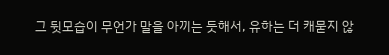그 뒷모습이 무언가 말을 아끼는 듯해서, 유하는 더 캐묻지 않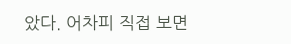았다. 어차피 직접 보면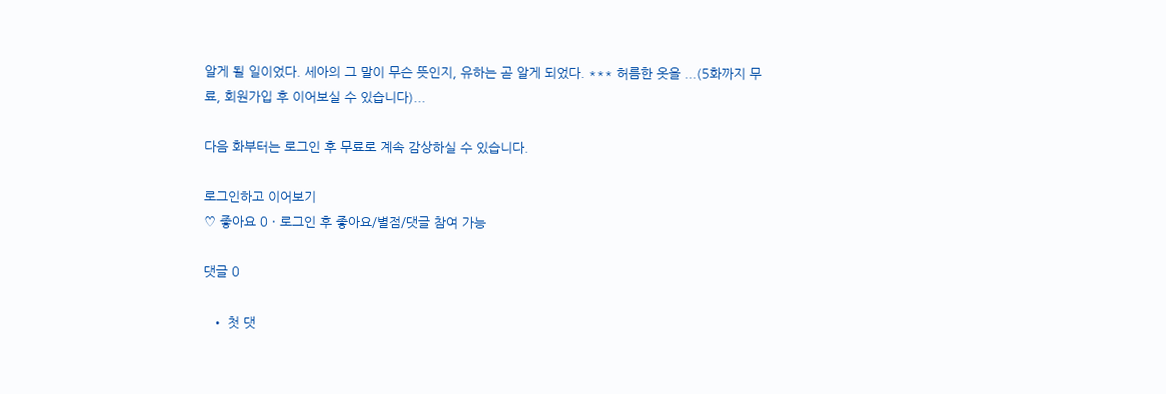알게 될 일이었다. 세아의 그 말이 무슨 뜻인지, 유하는 곧 알게 되었다. *** 허름한 옷을 ...(5화까지 무료, 회원가입 후 이어보실 수 있습니다)...

다음 화부터는 로그인 후 무료로 계속 감상하실 수 있습니다.

로그인하고 이어보기
♡ 좋아요 0 · 로그인 후 좋아요/별점/댓글 참여 가능

댓글 0

  • 첫 댓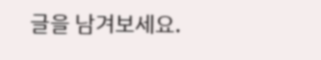글을 남겨보세요.